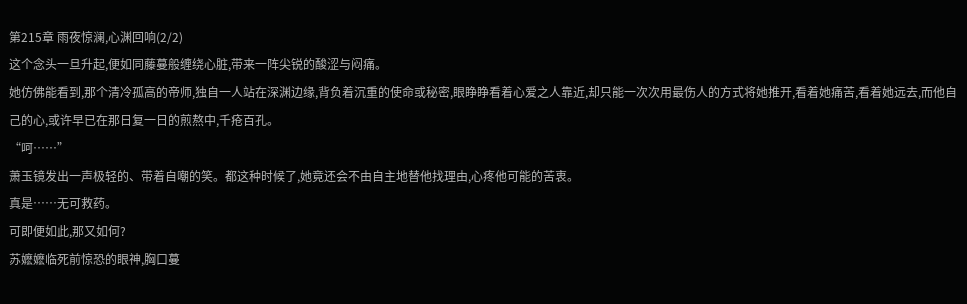第215章 雨夜惊澜,心渊回响(2/2)
这个念头一旦升起,便如同藤蔓般缠绕心脏,带来一阵尖锐的酸涩与闷痛。
她仿佛能看到,那个清冷孤高的帝师,独自一人站在深渊边缘,背负着沉重的使命或秘密,眼睁睁看着心爱之人靠近,却只能一次次用最伤人的方式将她推开,看着她痛苦,看着她远去,而他自己的心,或许早已在那日复一日的煎熬中,千疮百孔。
“呵……”
萧玉镜发出一声极轻的、带着自嘲的笑。都这种时候了,她竟还会不由自主地替他找理由,心疼他可能的苦衷。
真是……无可救药。
可即便如此,那又如何?
苏嬷嬷临死前惊恐的眼神,胸口蔓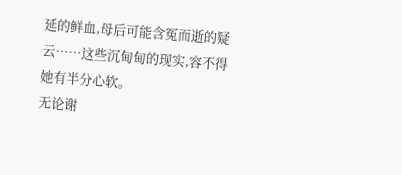延的鲜血,母后可能含冤而逝的疑云……这些沉甸甸的现实,容不得她有半分心软。
无论谢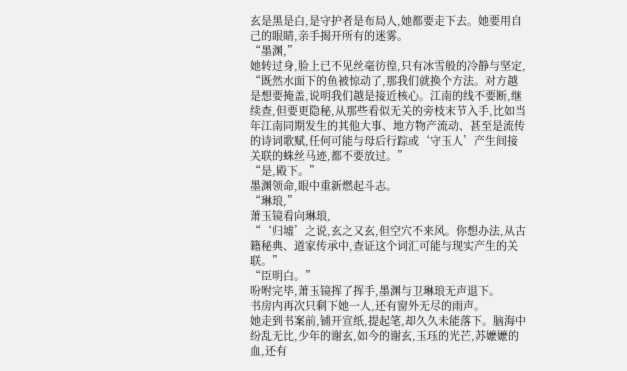玄是黑是白,是守护者是布局人,她都要走下去。她要用自己的眼睛,亲手揭开所有的迷雾。
“墨渊,”
她转过身,脸上已不见丝毫彷徨,只有冰雪般的冷静与坚定,
“既然水面下的鱼被惊动了,那我们就换个方法。对方越是想要掩盖,说明我们越是接近核心。江南的线不要断,继续查,但要更隐秘,从那些看似无关的旁枝末节入手,比如当年江南同期发生的其他大事、地方物产流动、甚至是流传的诗词歌赋,任何可能与母后行踪或‘守玉人’产生间接关联的蛛丝马迹,都不要放过。”
“是,殿下。”
墨渊领命,眼中重新燃起斗志。
“琳琅,”
萧玉镜看向琳琅,
“‘归墟’之说,玄之又玄,但空穴不来风。你想办法,从古籍秘典、道家传承中,查证这个词汇可能与现实产生的关联。”
“臣明白。”
吩咐完毕,萧玉镜挥了挥手,墨渊与卫琳琅无声退下。
书房内再次只剩下她一人,还有窗外无尽的雨声。
她走到书案前,铺开宣纸,提起笔,却久久未能落下。脑海中纷乱无比,少年的谢玄,如今的谢玄,玉珏的光芒,苏嬷嬷的血,还有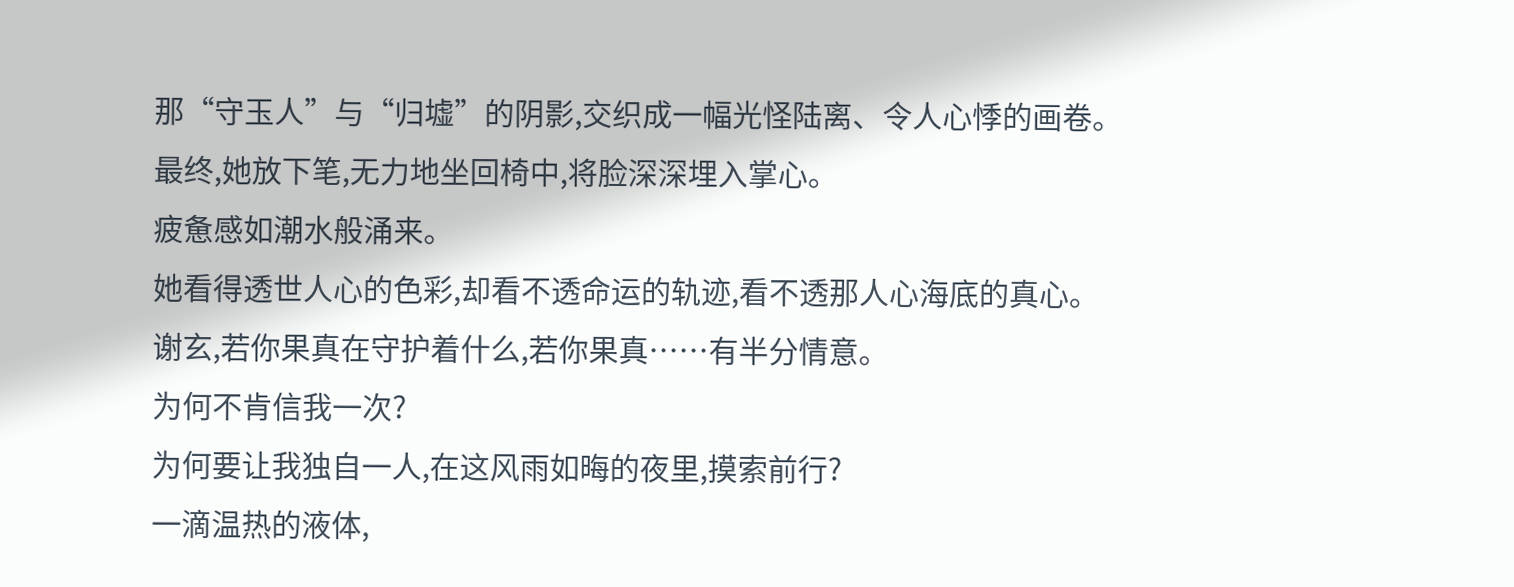那“守玉人”与“归墟”的阴影,交织成一幅光怪陆离、令人心悸的画卷。
最终,她放下笔,无力地坐回椅中,将脸深深埋入掌心。
疲惫感如潮水般涌来。
她看得透世人心的色彩,却看不透命运的轨迹,看不透那人心海底的真心。
谢玄,若你果真在守护着什么,若你果真……有半分情意。
为何不肯信我一次?
为何要让我独自一人,在这风雨如晦的夜里,摸索前行?
一滴温热的液体,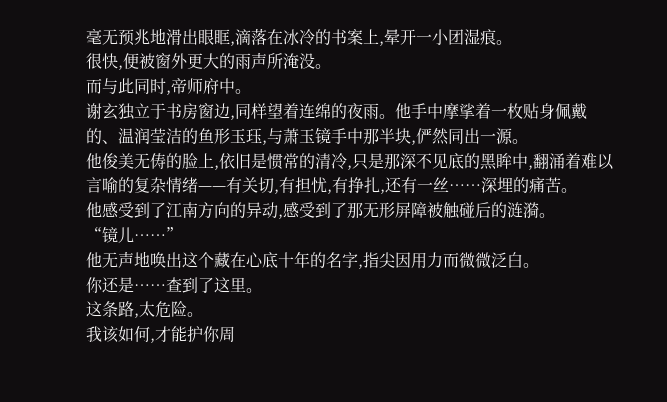毫无预兆地滑出眼眶,滴落在冰冷的书案上,晕开一小团湿痕。
很快,便被窗外更大的雨声所淹没。
而与此同时,帝师府中。
谢玄独立于书房窗边,同样望着连绵的夜雨。他手中摩挲着一枚贴身佩戴的、温润莹洁的鱼形玉珏,与萧玉镜手中那半块,俨然同出一源。
他俊美无俦的脸上,依旧是惯常的清冷,只是那深不见底的黑眸中,翻涌着难以言喻的复杂情绪——有关切,有担忧,有挣扎,还有一丝……深埋的痛苦。
他感受到了江南方向的异动,感受到了那无形屏障被触碰后的涟漪。
“镜儿……”
他无声地唤出这个藏在心底十年的名字,指尖因用力而微微泛白。
你还是……查到了这里。
这条路,太危险。
我该如何,才能护你周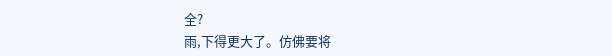全?
雨,下得更大了。仿佛要将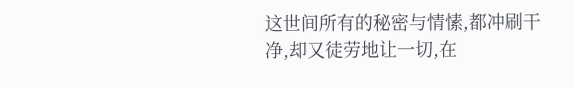这世间所有的秘密与情愫,都冲刷干净,却又徒劳地让一切,在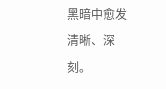黑暗中愈发清晰、深刻。